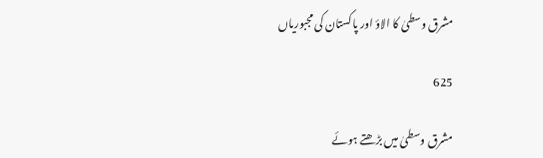مشرق وسطیٰ کا الاؤ اور پاکستان کی مجبوریاں

625

مشرق وسطیٰ میں بڑھتے ہوئے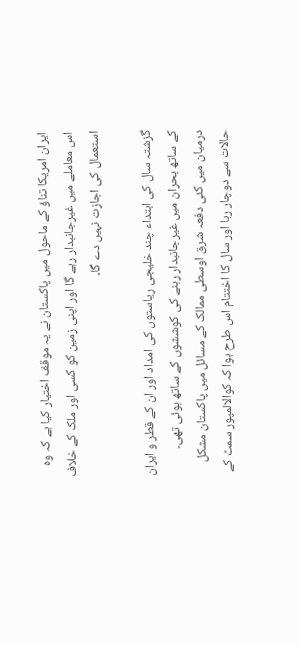ایران امریکا تناؤ کے ماحول میں پاکستان نے یہ موقف اختیار کیا ہے کہ وہ اس معاملے میں غیرجانبدار رہے گا اور اپنی زمین کو کسی اور ملک کے خلاف استعمال کی اجازت نہیں دے گا۔

گزشتہ سال کی ابتداء چند خلیجی ریاستوں کی امداد اور ان کے قطر و ایران کے ساتھ بحران میں غیرجانبدار رہنے کی کوششوں کے ساتھ ہوئی تھی۔ درمیان میں کئی دفعہ شرق اوسطی ممالک کے مسائل میں پاکستان مشکل حالات سے دوچار رہا اور سال کا اختتام اس طرح ہوا کہ کوالالمپور سمٹ کے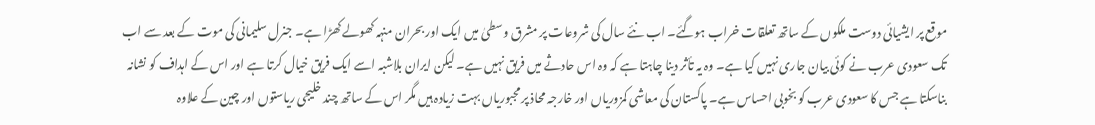موقع پر ایشیائی دوست ملکوں کے ساتھ تعلقات خراب ہوگئے۔ اب نئے سال کی شروعات پر مشرق وسطیٰ میں ایک اور بحران منہہ کھولے کھڑا ہے۔ جنرل سلیمانی کی موت کے بعد سے اب تک سعودی عرب نے کوئی بیان جاری نہیں کیا ہے۔ وہ یہ تأثر دینا چاہتا ہے کہ وہ اس حادثے میں فریق نہیں ہے۔ لیکن ایران بلاشبہ اسے ایک فریق خیال کرتا ہے اور اس کے اہداف کو نشانہ بناسکتا ہے جس کا سعودی عرب کو بخوبی احساس ہے۔ پاکستان کی معاشی کمزوریاں اور خارجہ محاذ پر مجبوریاں بہت زیادہ ہیں مگر اس کے ساتھ چند خلیجی ریاستوں اور چین کے علاوہ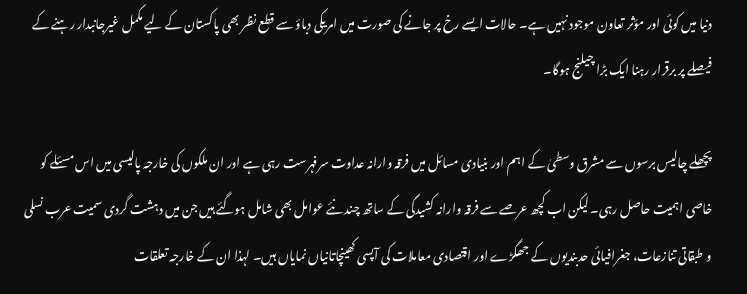دنیا میں کوئی اور مؤثر تعاون موجود نہیں ہے۔ حالات ایسے رخ پر جانے کی صورت میں امریکی دباؤ سے قطع نظر بھی پاکستان کے لیے مکمل غیرجانبدار رہنے کے فیصلے پر برقرار رہنا ایک بڑا چیلنج ہوگا۔

پچھلے چالیس برسوں سے مشرق وسطیٰ کے اہم اور بنیادی مسائل میں فرقہ وارانہ عداوت سرفہرست رہی ہے اور ان ملکوں کی خارجہ پالیسی میں اس مسئلے کو خاصی اہمیت حاصل رہی۔ لیکن اب کچھ عرصے سے فرقہ وارانہ کشیدگی کے ساتھ چند نئے عوامل بھی شامل ہوگئے ہیں جن میں دہشت گردی سمیت عرب نسلی و طبقاتی تنازعات، جغرافیائی حدبندیوں کے جھگڑے اور اقتصادی معاملات کی آپسی کھینچاتانیاں نمایاں ہیں۔ لہذا ان کے خارجہ تعلقات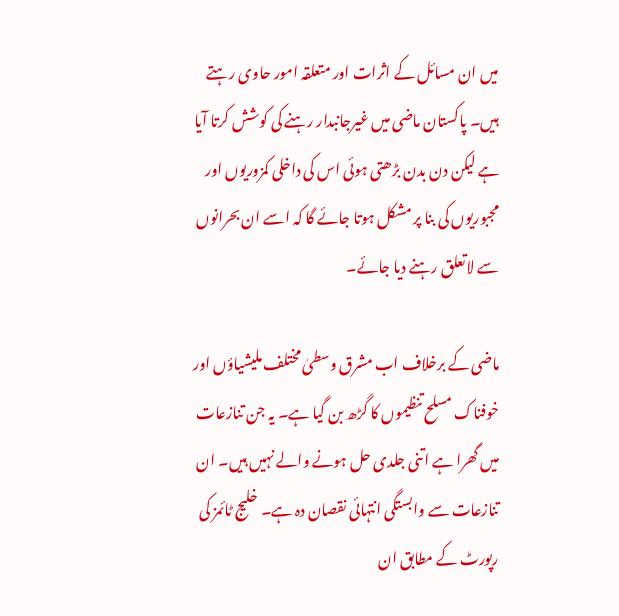میں ان مسائل کے اثرات اور متعلقہ امور حاوی رہتے ہیں۔ پاکستان ماضی میں غیرجانبدار رہنے کی کوشش کرتا آیا ہے لیکن دن بدن بڑھتی ہوئی اس کی داخلی کمزوریوں اور مجبوریوں کی بنا پر مشکل ہوتا جائے گا کہ اسے ان بحرانوں سے لاتعلق رہنے دیا جائے۔

ماضی کے برخلاف اب مشرق وسطیٰ مختلف ملیشیاؤں اور خوفناک مسلح تنظیموں کا گڑھ بن گیا ہے۔ یہ جن تنازعات میں گھرا ہے اتنی جلدی حل ہونے والے نہیں ہیں۔ ان تنازعات سے وابستگی انتہائی نقصان دہ ہے۔ خلیج ٹائمز کی رپورٹ کے مطابق ان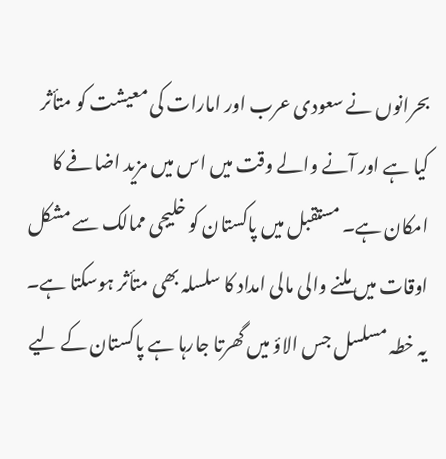بحرانوں نے سعودی عرب اور امارات کی معیشت کو متأثر کیا ہے اور آنے والے وقت میں اس میں مزید اضافے کا امکان ہے۔ مستقبل میں پاکستان کو خلیجی ممالک سے مشکل اوقات میں ملنے والی مالی امداد کا سلسلہ بھی متأثر ہوسکتا ہے۔ یہ خطہ مسلسل جس الاؤ میں گھرتا جارہا ہے پاکستان کے لیے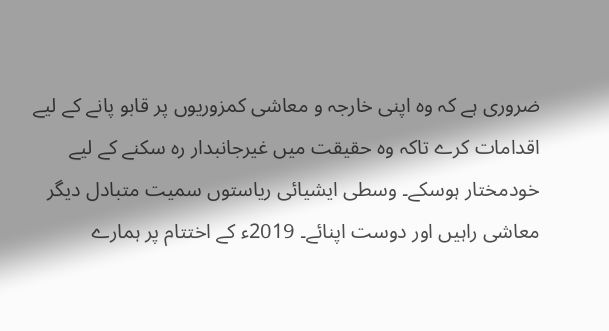ضروری ہے کہ وہ اپنی خارجہ و معاشی کمزوریوں پر قابو پانے کے لیے اقدامات کرے تاکہ وہ حقیقت میں غیرجانبدار رہ سکنے کے لیے خودمختار ہوسکے۔ وسطی ایشیائی ریاستوں سمیت متبادل دیگر معاشی راہیں اور دوست اپنائے۔ 2019ء کے اختتام پر ہمارے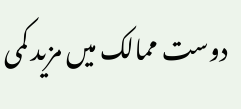دوست ممالک میں مزید کمی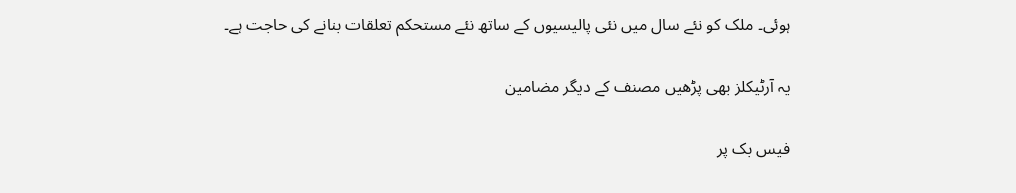ہوئی۔ ملک کو نئے سال میں نئی پالیسیوں کے ساتھ نئے مستحکم تعلقات بنانے کی حاجت ہے۔

یہ آرٹیکلز بھی پڑھیں مصنف کے دیگر مضامین

فیس بک پر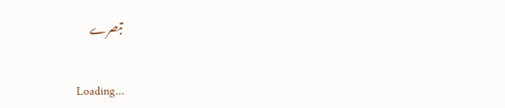تبصرے

Loading...